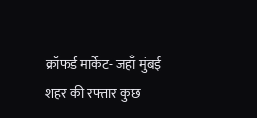क्रॉफर्ड मार्केट- जहाँ मुंबई शहर की रफ्तार कुछ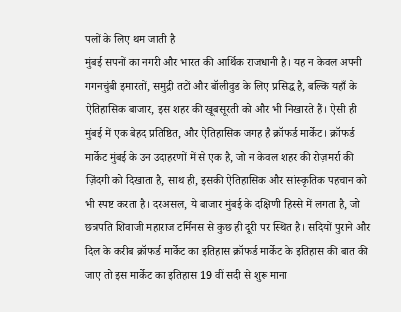पलों के लिए थम जाती है
मुंबई सपनों का नगरी और भारत की आर्थिक राजधानी है। यह न केवल अपनी गगनचुंबी इमारतों, समुद्री तटों और बॉलीवुड के लिए प्रसिद्ध है, बल्कि यहाँ के ऐतिहासिक बाजार, इस शहर की खूबसूरती को और भी निखारते हैं। ऐसी ही मुंबई में एक बेहद प्रतिष्ठित, और ऐतिहासिक जगह है क्रॉफर्ड मार्केट। क्रॉफर्ड मार्केट मुंबई के उन उदाहरणों में से एक है, जो न केवल शहर की रोज़मर्रा की ज़िंदगी को दिखाता है, साथ ही, इसकी ऐतिहासिक और सांस्कृतिक पहचान को भी स्पष्ट करता है। दरअसल, ये बाजार मुंबई के दक्षिणी हिस्से में लगता है, जो छत्रपति शिवाजी महाराज टर्मिनस से कुछ ही दूरी पर स्थित है। सदियों पुराने और दिल के करीब क्रॉफर्ड मार्केट का इतिहास क्रॉफर्ड मार्केट के इतिहास की बात की जाए तो इस मार्केट का इतिहास 19 वीं सदी से शुरू माना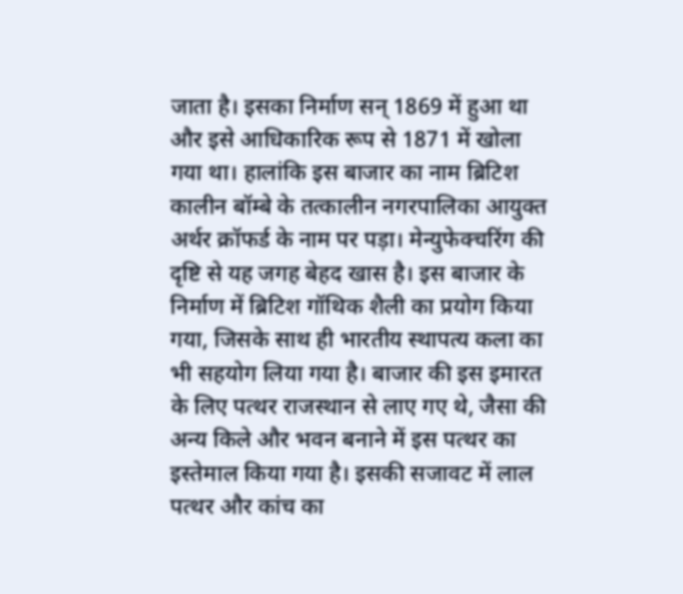जाता है। इसका निर्माण सन् 1869 में हुआ था और इसे आधिकारिक रूप से 1871 में खोला गया था। हालांकि इस बाजार का नाम ब्रिटिश कालीन बॉम्बे के तत्कालीन नगरपालिका आयुक्त अर्थर क्रॉफर्ड के नाम पर पड़ा। मेन्युफेक्चरिंग की दृष्टि से यह जगह बेहद खास है। इस बाजार के निर्माण में ब्रिटिश गॉथिक शैली का प्रयोग किया गया, जिसके साथ ही भारतीय स्थापत्य कला का भी सहयोग लिया गया है। बाजार की इस इमारत के लिए पत्थर राजस्थान से लाए गए थे, जैसा की अन्य किले और भवन बनाने में इस पत्थर का इस्तेमाल किया गया है। इसकी सजावट में लाल पत्थर और कांच का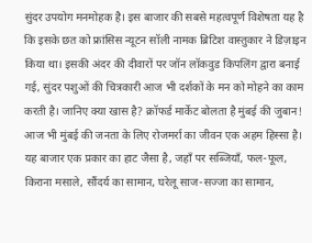सुंदर उपयोग मनमोहक है। इस बाजार की सबसे महत्वपूर्ण विशेषता यह है कि इसके छत को फ्रांसिस न्यूटन सॉली नामक ब्रिटिश वास्तुकार ने डिज़ाइन किया था। इसकी अंदर की दीवारों पर जॉन लॉकवुड किपलिंग द्वारा बनाई गई, सुंदर पशुओं की चित्रकारी आज भी दर्शकों के मन को मोहने का काम करती है। जानिए क्या खास है? क्रॉफर्ड मार्केट बोलता है मुंबई की जुबान! आज भी मुंबई की जनता के लिए रोजमर्रा का जीवन एक अहम हिस्सा है। यह बाजार एक प्रकार का हाट जैसा है, जहाँ पर सब्जियाँ, फल-फूल, किराना मसाले, सौंदर्य का सामान, घरेलू साज-सज्जा का सामान,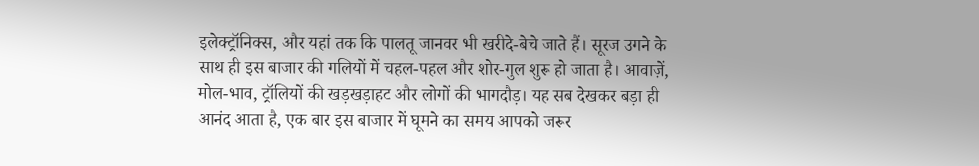इलेक्ट्रॉनिक्स, और यहां तक कि पालतू जानवर भी खरीदे-बेचे जाते हैं। सूरज उगने के साथ ही इस बाजार की गलियों में चहल-पहल और शोर-गुल शुरू हो जाता है। आवाज़ें, मोल-भाव, ट्रॉलियों की खड़खड़ाहट और लोगों की भागदौड़। यह सब देखकर बड़ा ही आनंद आता है, एक बार इस बाजार में घूमने का समय आपको जरूर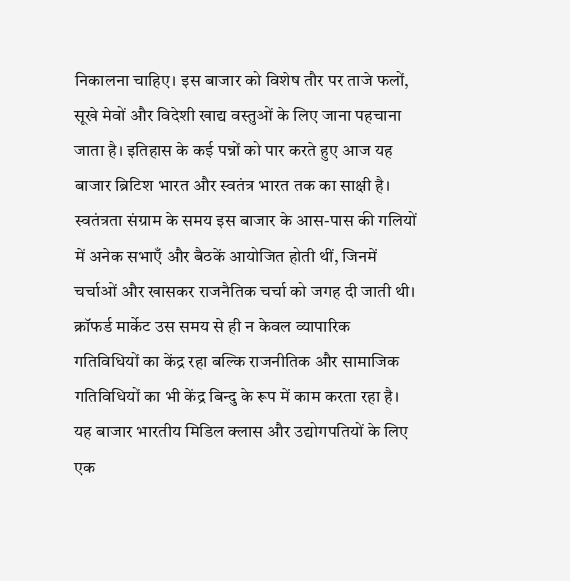निकालना चाहिए। इस बाजार को विशेष तौर पर ताजे फलों, सूखे मेवों और विदेशी खाद्य वस्तुओं के लिए जाना पहचाना जाता है। इतिहास के कई पन्नों को पार करते हुए आज यह बाजार ब्रिटिश भारत और स्वतंत्र भारत तक का साक्षी है। स्वतंत्रता संग्राम के समय इस बाजार के आस-पास की गलियों में अनेक सभाएँ और बैठकें आयोजित होती थीं, जिनमें चर्चाओं और खासकर राजनैतिक चर्चा को जगह दी जाती थी। क्रॉफर्ड मार्केट उस समय से ही न केवल व्यापारिक गतिविधियों का केंद्र रहा बल्कि राजनीतिक और सामाजिक गतिविधियों का भी केंद्र बिन्दु के रूप में काम करता रहा है। यह बाजार भारतीय मिडिल क्लास और उद्योगपतियों के लिए एक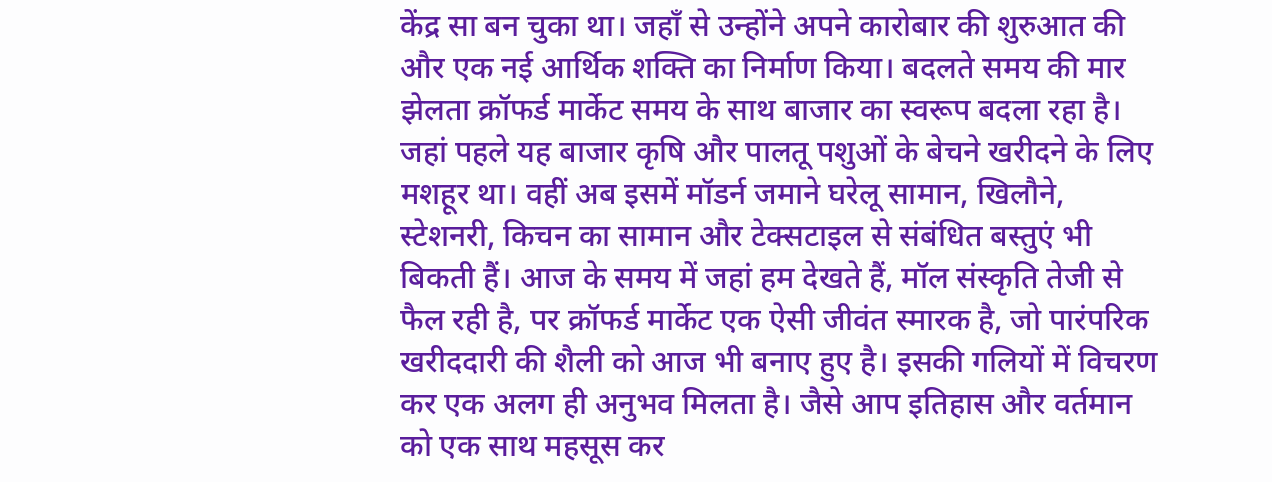केंद्र सा बन चुका था। जहाँ से उन्होंने अपने कारोबार की शुरुआत की और एक नई आर्थिक शक्ति का निर्माण किया। बदलते समय की मार झेलता क्रॉफर्ड मार्केट समय के साथ बाजार का स्वरूप बदला रहा है। जहां पहले यह बाजार कृषि और पालतू पशुओं के बेचने खरीदने के लिए मशहूर था। वहीं अब इसमें मॉडर्न जमाने घरेलू सामान, खिलौने, स्टेशनरी, किचन का सामान और टेक्सटाइल से संबंधित बस्तुएं भी बिकती हैं। आज के समय में जहां हम देखते हैं, मॉल संस्कृति तेजी से फैल रही है, पर क्रॉफर्ड मार्केट एक ऐसी जीवंत स्मारक है, जो पारंपरिक खरीददारी की शैली को आज भी बनाए हुए है। इसकी गलियों में विचरण कर एक अलग ही अनुभव मिलता है। जैसे आप इतिहास और वर्तमान को एक साथ महसूस कर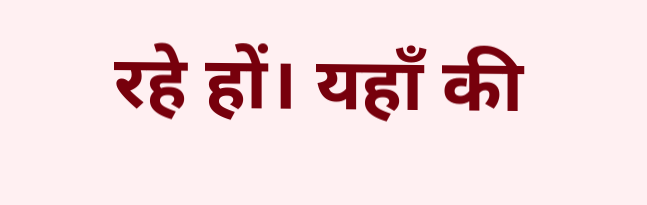रहे हों। यहाँ की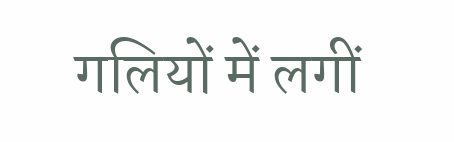गलियों में लगीं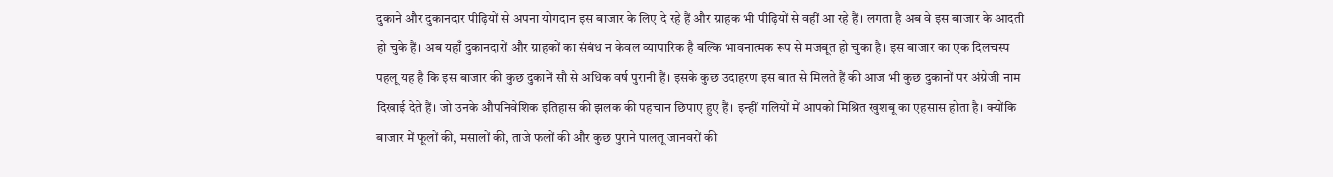दुकाने और दुकानदार पीढ़ियों से अपना योगदान इस बाजार के लिए दे रहे हैं और ग्राहक भी पीढ़ियों से वहीं आ रहे हैं। लगता है अब वे इस बाजार के आदती हो चुके हैं। अब यहाँ दुकानदारों और ग्राहकों का संबंध न केवल व्यापारिक है बल्कि भावनात्मक रूप से मजबूत हो चुका है। इस बाजार का एक दिलचस्प पहलू यह है कि इस बाजार की कुछ दुकानें सौ से अधिक वर्ष पुरानी हैं। इसके कुछ उदाहरण इस बात से मिलते हैं की आज भी कुछ दुकानों पर अंग्रेजी नाम दिखाई देते हैं। जो उनके औपनिवेशिक इतिहास की झलक की पहचान छिपाए हुए हैं। इन्हीं गलियों में आपको मिश्रित खुशबू का एहसास होता है। क्योंकि बाजार में फूलों की, मसालों की, ताजे फलों की और कुछ पुराने पालतू जानवरों की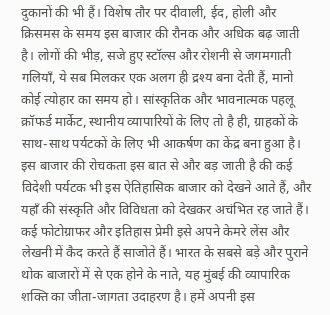दुकानों की भी हैं। विशेष तौर पर दीवाली, ईद, होली और क्रिसमस के समय इस बाजार की रौनक और अधिक बढ़ जाती है। लोगों की भीड़, सजे हुए स्टॉल्स और रोशनी से जगमगाती गलियाँ, ये सब मिलकर एक अलग ही द्रश्य बना देती हैं, मानो कोई त्योहार का समय हो। सांस्कृतिक और भावनात्मक पहलू क्रॉफर्ड मार्केट, स्थानीय व्यापारियों के लिए तो है ही, ग्राहकों के साथ-साथ पर्यटकों के लिए भी आकर्षण का केंद्र बना हुआ है। इस बाजार की रोचकता इस बात से और बड़ जाती है की कई विदेशी पर्यटक भी इस ऐतिहासिक बाजार को देखने आते हैं, और यहाँ की संस्कृति और विविधता को देखकर अचंभित रह जाते हैं। कई फोटोग्राफर और इतिहास प्रेमी इसे अपने केमरे लेंस और लेखनी में कैद करते हैं साजोते हैं। भारत के सबसे बड़े और पुराने थोक बाजारों में से एक होने के नाते, यह मुंबई की व्यापारिक शक्ति का जीता-जागता उदाहरण है। हमें अपनी इस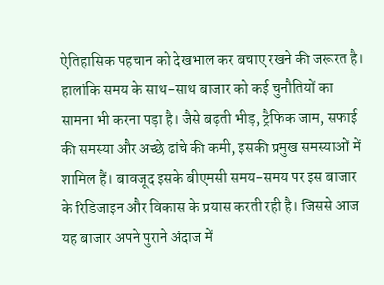ऐतिहासिक पहचान को देखभाल कर बचाए रखने की जरूरत है। हालांकि समय के साथ-साथ बाजार को कई चुनौतियों का सामना भी करना पड़ा है। जैसे बढ़ती भीड़, ट्रैफिक जाम, सफाई की समस्या और अच्छे ढांचे की कमी, इसकी प्रमुख समस्याओं में शामिल हैं। बावजूद इसके बीएमसी समय-समय पर इस बाजार के रिडिजाइन और विकास के प्रयास करती रही है। जिससे आज यह बाजार अपने पुराने अंदाज में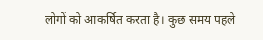लोगों को आकर्षित करता है। कुछ समय पहले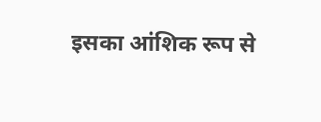इसका आंशिक रूप से